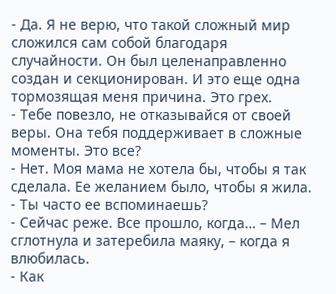- Да. Я не верю, что такой сложный мир сложился сам собой благодаря случайности. Он был целенаправленно создан и секционирован. И это еще одна тормозящая меня причина. Это грех.
- Тебе повезло, не отказывайся от своей веры. Она тебя поддерживает в сложные моменты. Это все?
- Нет. Моя мама не хотела бы, чтобы я так сделала. Ее желанием было, чтобы я жила.
- Ты часто ее вспоминаешь?
- Сейчас реже. Все прошло, когда… – Мел сглотнула и затеребила маяку, – когда я влюбилась.
- Как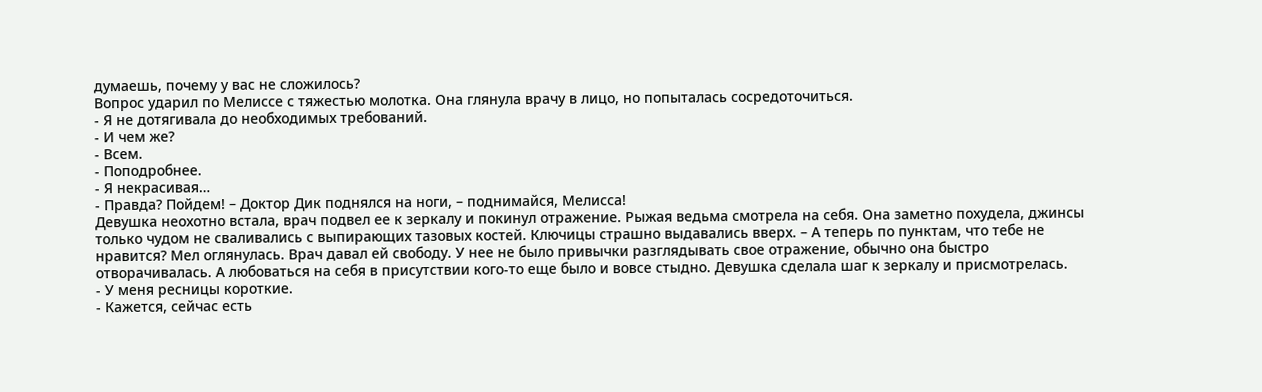думаешь, почему у вас не сложилось?
Вопрос ударил по Мелиссе с тяжестью молотка. Она глянула врачу в лицо, но попыталась сосредоточиться.
- Я не дотягивала до необходимых требований.
- И чем же?
- Всем.
- Поподробнее.
- Я некрасивая…
- Правда? Пойдем! – Доктор Дик поднялся на ноги, – поднимайся, Мелисса!
Девушка неохотно встала, врач подвел ее к зеркалу и покинул отражение. Рыжая ведьма смотрела на себя. Она заметно похудела, джинсы только чудом не сваливались с выпирающих тазовых костей. Ключицы страшно выдавались вверх. – А теперь по пунктам, что тебе не нравится? Мел оглянулась. Врач давал ей свободу. У нее не было привычки разглядывать свое отражение, обычно она быстро отворачивалась. А любоваться на себя в присутствии кого-то еще было и вовсе стыдно. Девушка сделала шаг к зеркалу и присмотрелась.
- У меня ресницы короткие.
- Кажется, сейчас есть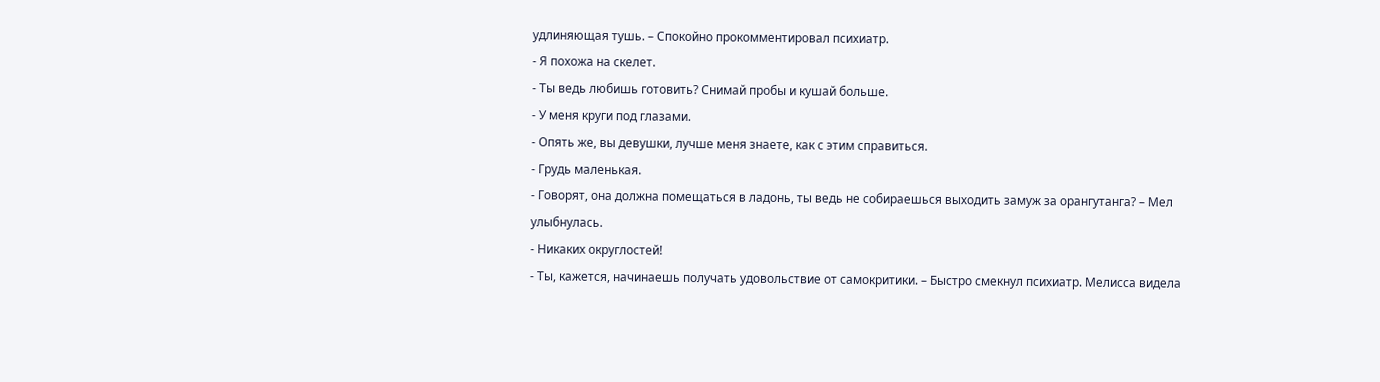удлиняющая тушь. – Спокойно прокомментировал психиатр.
- Я похожа на скелет.
- Ты ведь любишь готовить? Снимай пробы и кушай больше.
- У меня круги под глазами.
- Опять же, вы девушки, лучше меня знаете, как с этим справиться.
- Грудь маленькая.
- Говорят, она должна помещаться в ладонь, ты ведь не собираешься выходить замуж за орангутанга? – Мел улыбнулась.
- Никаких округлостей!
- Ты, кажется, начинаешь получать удовольствие от самокритики. – Быстро смекнул психиатр. Мелисса видела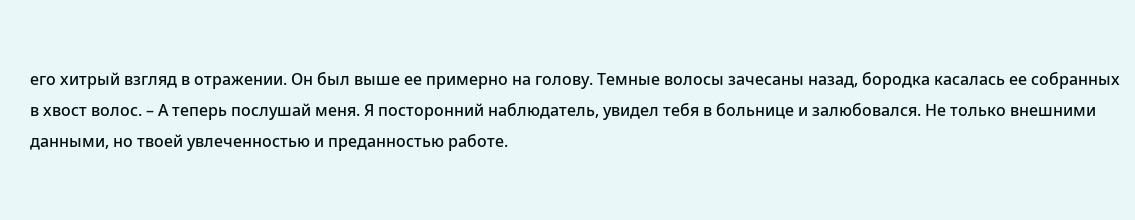его хитрый взгляд в отражении. Он был выше ее примерно на голову. Темные волосы зачесаны назад, бородка касалась ее собранных в хвост волос. – А теперь послушай меня. Я посторонний наблюдатель, увидел тебя в больнице и залюбовался. Не только внешними данными, но твоей увлеченностью и преданностью работе.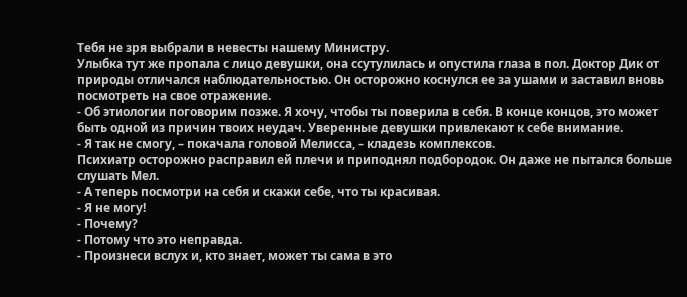Тебя не зря выбрали в невесты нашему Министру.
Улыбка тут же пропала с лицо девушки, она ссутулилась и опустила глаза в пол. Доктор Дик от природы отличался наблюдательностью. Он осторожно коснулся ее за ушами и заставил вновь посмотреть на свое отражение.
- Об этиологии поговорим позже. Я хочу, чтобы ты поверила в себя. В конце концов, это может быть одной из причин твоих неудач. Уверенные девушки привлекают к себе внимание.
- Я так не смогу, – покачала головой Мелисса, – кладезь комплексов.
Психиатр осторожно расправил ей плечи и приподнял подбородок. Он даже не пытался больше слушать Мел.
- А теперь посмотри на себя и скажи себе, что ты красивая.
- Я не могу!
- Почему?
- Потому что это неправда.
- Произнеси вслух и, кто знает, может ты сама в это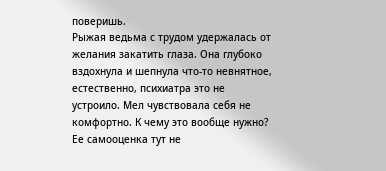поверишь.
Рыжая ведьма с трудом удержалась от желания закатить глаза. Она глубоко вздохнула и шепнула что-то невнятное, естественно, психиатра это не устроило. Мел чувствовала себя не комфортно. К чему это вообще нужно? Ее самооценка тут не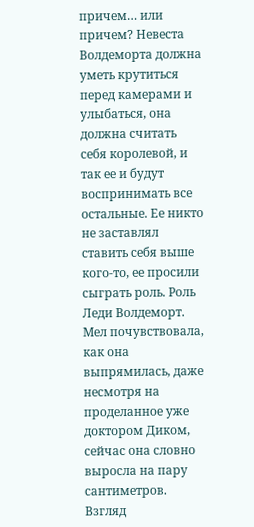причем… или причем? Невеста Волдеморта должна уметь крутиться перед камерами и улыбаться, она должна считать себя королевой, и так ее и будут воспринимать все остальные. Ее никто не заставлял ставить себя выше кого-то, ее просили сыграть роль. Роль Леди Волдеморт. Мел почувствовала, как она выпрямилась, даже несмотря на проделанное уже доктором Диком, сейчас она словно выросла на пару сантиметров. Взгляд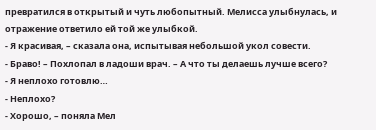превратился в открытый и чуть любопытный. Мелисса улыбнулась, и отражение ответило ей той же улыбкой.
- Я красивая, – сказала она, испытывая небольшой укол совести.
- Браво! – Похлопал в ладоши врач. – А что ты делаешь лучше всего?
- Я неплохо готовлю…
- Неплохо?
- Хорошо, – поняла Мел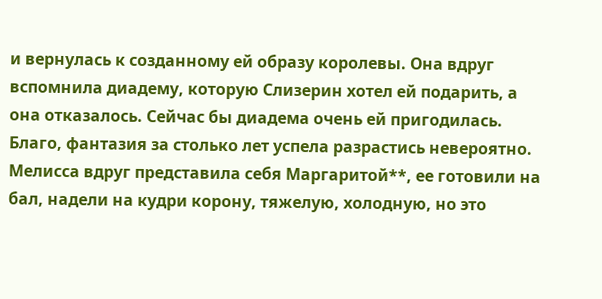и вернулась к созданному ей образу королевы. Она вдруг вспомнила диадему, которую Слизерин хотел ей подарить, а она отказалось. Сейчас бы диадема очень ей пригодилась. Благо, фантазия за столько лет успела разрастись невероятно.
Мелисса вдруг представила себя Маргаритой**, ее готовили на бал, надели на кудри корону, тяжелую, холодную, но это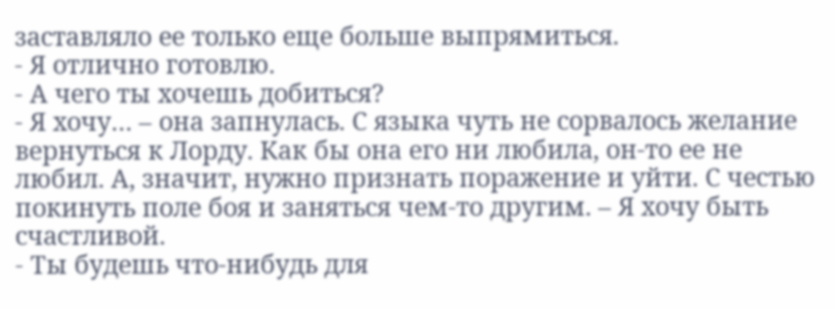заставляло ее только еще больше выпрямиться.
- Я отлично готовлю.
- А чего ты хочешь добиться?
- Я хочу… – она запнулась. С языка чуть не сорвалось желание вернуться к Лорду. Как бы она его ни любила, он-то ее не любил. А, значит, нужно признать поражение и уйти. С честью покинуть поле боя и заняться чем-то другим. – Я хочу быть счастливой.
- Ты будешь что-нибудь для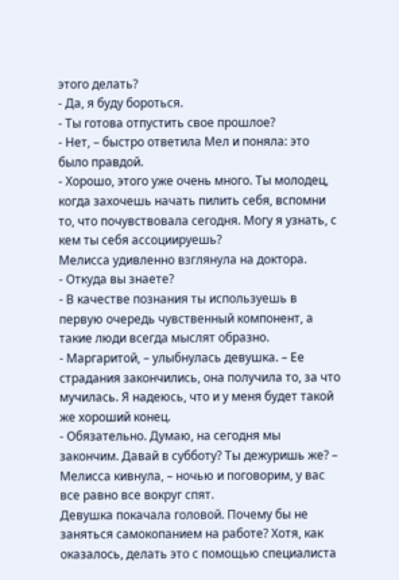этого делать?
- Да, я буду бороться.
- Ты готова отпустить свое прошлое?
- Нет, – быстро ответила Мел и поняла: это было правдой.
- Хорошо, этого уже очень много. Ты молодец, когда захочешь начать пилить себя, вспомни то, что почувствовала сегодня. Могу я узнать, с кем ты себя ассоциируешь?
Мелисса удивленно взглянула на доктора.
- Откуда вы знаете?
- В качестве познания ты используешь в первую очередь чувственный компонент, а такие люди всегда мыслят образно.
- Маргаритой, – улыбнулась девушка. – Ее страдания закончились, она получила то, за что мучилась. Я надеюсь, что и у меня будет такой же хороший конец.
- Обязательно. Думаю, на сегодня мы закончим. Давай в субботу? Ты дежуришь же? – Мелисса кивнула, – ночью и поговорим, у вас все равно все вокруг спят.
Девушка покачала головой. Почему бы не заняться самокопанием на работе? Хотя, как оказалось, делать это с помощью специалиста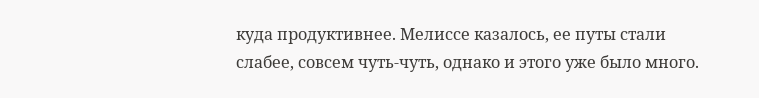куда продуктивнее. Мелиссе казалось, ее путы стали слабее, совсем чуть-чуть, однако и этого уже было много.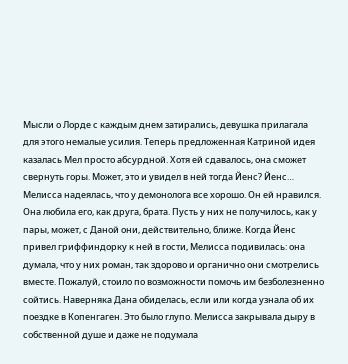Мысли о Лорде с каждым днем затирались, девушка прилагала для этого немалые усилия. Теперь предложенная Катриной идея казалась Мел просто абсурдной. Хотя ей сдавалось, она сможет свернуть горы. Может, это и увидел в ней тогда Йенс? Йенс… Мелисса надеялась, что у демонолога все хорошо. Он ей нравился. Она любила его, как друга, брата. Пусть у них не получилось, как у пары, может, с Даной они, действительно, ближе. Когда Йенс привел гриффиндорку к ней в гости, Мелисса подивилась: она думала, что у них роман, так здорово и органично они смотрелись вместе. Пожалуй, стоило по возможности помочь им безболезненно сойтись. Наверняка Дана обиделась, если или когда узнала об их поездке в Копенгаген. Это было глупо. Мелисса закрывала дыру в собственной душе и даже не подумала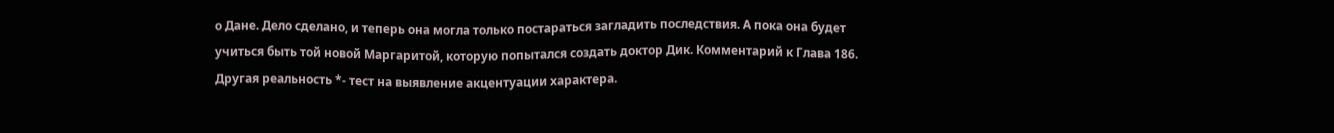о Дане. Дело сделано, и теперь она могла только постараться загладить последствия. А пока она будет учиться быть той новой Маргаритой, которую попытался создать доктор Дик. Комментарий к Глава 186. Другая реальность *- тест на выявление акцентуации характера.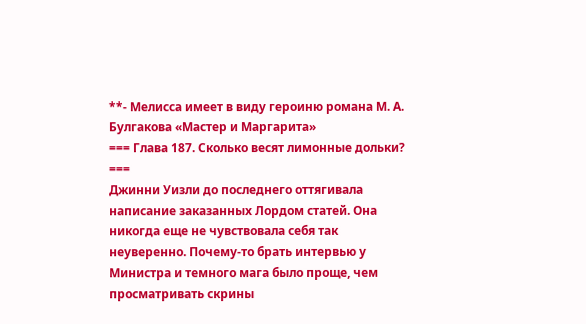**- Мелисса имеет в виду героиню романа М. А. Булгакова «Мастер и Маргарита»
=== Глава 187. Сколько весят лимонные дольки? ===
Джинни Уизли до последнего оттягивала написание заказанных Лордом статей. Она никогда еще не чувствовала себя так неуверенно. Почему-то брать интервью у Министра и темного мага было проще, чем просматривать скрины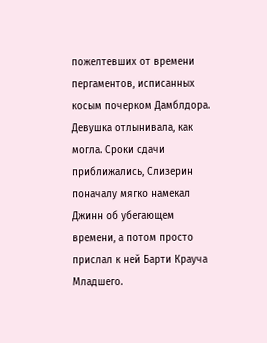пожелтевших от времени пергаментов, исписанных косым почерком Дамблдора. Девушка отлынивала, как могла. Сроки сдачи приближались, Слизерин поначалу мягко намекал Джинн об убегающем времени, а потом просто прислал к ней Барти Крауча Младшего.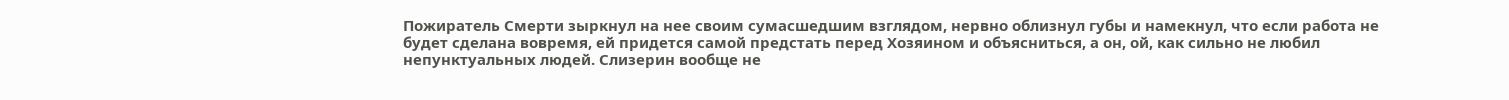Пожиратель Смерти зыркнул на нее своим сумасшедшим взглядом, нервно облизнул губы и намекнул, что если работа не будет сделана вовремя, ей придется самой предстать перед Хозяином и объясниться, а он, ой, как сильно не любил непунктуальных людей. Слизерин вообще не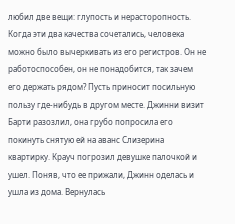любил две вещи: глупость и нерасторопность. Когда эти два качества сочетались, человека можно было вычеркивать из его регистров. Он не работоспособен, он не понадобится, так зачем его держать рядом? Пусть приносит посильную пользу где-нибудь в другом месте. Джинни визит Барти разозлил, она грубо попросила его покинуть снятую ей на аванс Слизерина квартирку. Крауч погрозил девушке палочкой и ушел. Поняв, что ее прижали, Джинн оделась и ушла из дома. Вернулась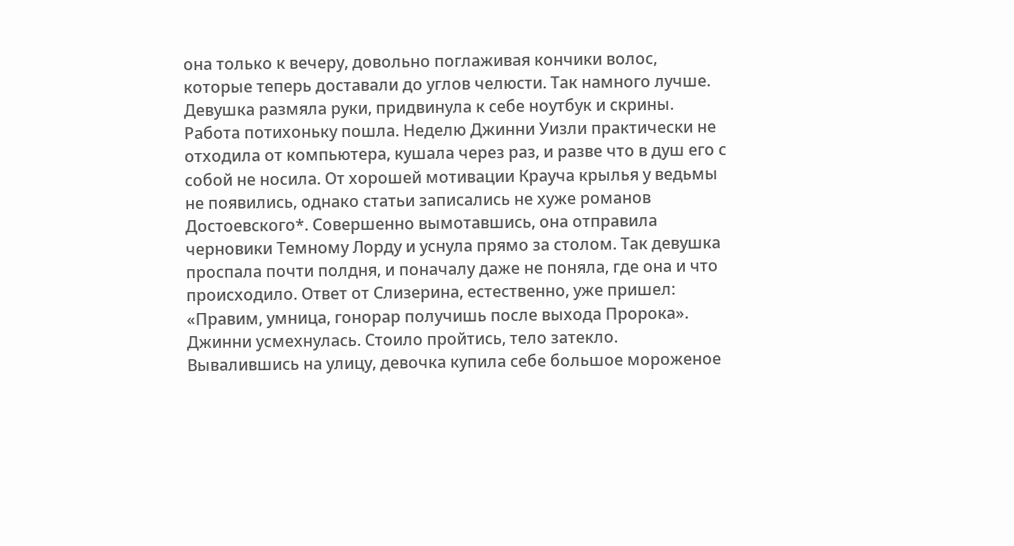она только к вечеру, довольно поглаживая кончики волос, которые теперь доставали до углов челюсти. Так намного лучше. Девушка размяла руки, придвинула к себе ноутбук и скрины. Работа потихоньку пошла. Неделю Джинни Уизли практически не отходила от компьютера, кушала через раз, и разве что в душ его с собой не носила. От хорошей мотивации Крауча крылья у ведьмы не появились, однако статьи записались не хуже романов Достоевского*. Совершенно вымотавшись, она отправила черновики Темному Лорду и уснула прямо за столом. Так девушка проспала почти полдня, и поначалу даже не поняла, где она и что происходило. Ответ от Слизерина, естественно, уже пришел: «Правим, умница, гонорар получишь после выхода Пророка». Джинни усмехнулась. Стоило пройтись, тело затекло. Вывалившись на улицу, девочка купила себе большое мороженое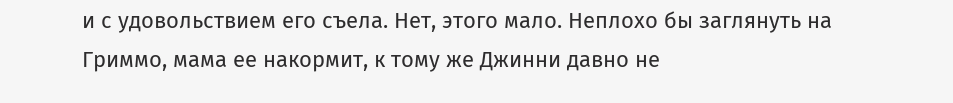и с удовольствием его съела. Нет, этого мало. Неплохо бы заглянуть на Гриммо, мама ее накормит, к тому же Джинни давно не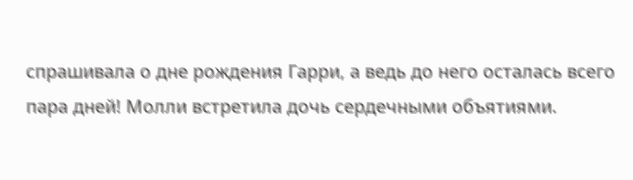спрашивала о дне рождения Гарри, а ведь до него осталась всего пара дней! Молли встретила дочь сердечными объятиями.